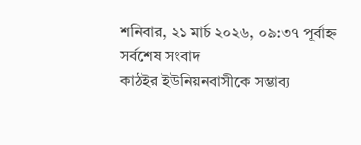শনিবার, ২১ মার্চ ২০২৬, ০৯:৩৭ পূর্বাহ্ন
সর্বশেষ সংবাদ
কাঠইর ইউনিয়নবাসীকে সম্ভাব্য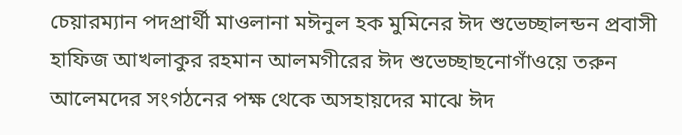চেয়ারম্যান পদপ্রার্থী মাওলানা মঈনুল হক মুমিনের ঈদ শুভেচ্ছালন্ডন প্রবাসী হাফিজ আখলাকুর রহমান আলমগীরের ঈদ শুভেচ্ছাছনোগাঁওয়ে তরুন আলেমদের সংগঠনের পক্ষ থেকে অসহায়দের মাঝে ঈদ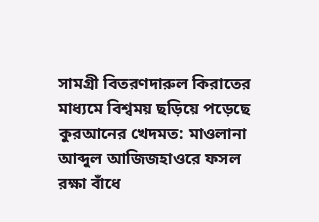সামগ্রী বিতরণদারুল কিরাতের মাধ্যমে বিশ্বময় ছড়িয়ে পড়েছে কুরআনের খেদমত: মাওলানা আব্দুল আজিজহাওরে ফসল রক্ষা বাঁধে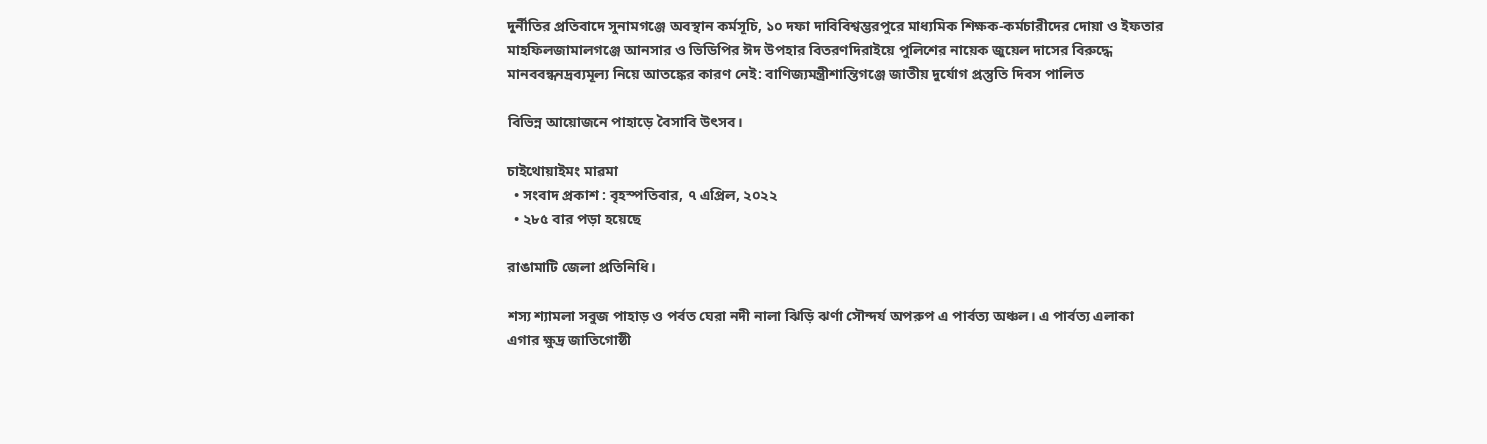দুর্নীতির প্রতিবাদে সুনামগঞ্জে অবস্থান কর্মসূচি, ১০ দফা দাবিবিশ্বম্ভরপুরে মাধ্যমিক শিক্ষক-কর্মচারীদের দোয়া ও ইফতার মাহফিলজামালগঞ্জে আনসার ও ভিডিপির ঈদ উপহার বিতরণদিরাইয়ে পুলিশের নায়েক জুয়েল দাসের বিরুদ্ধে মানববন্ধনদ্রব্যমূল্য নিয়ে আতঙ্কের কারণ নেই: বাণিজ্যমন্ত্রীশান্তিগঞ্জে জাতীয় দুর্যোগ প্রস্তুতি দিবস পালিত

বিভিন্ন আয়োজনে পাহাড়ে বৈসাবি উৎসব।

চাইথোয়াইমং মাৱমা
  • সংবাদ প্রকাশ : বৃহস্পতিবার, ৭ এপ্রিল, ২০২২
  • ২৮৫ বার পড়া হয়েছে

রাঙামাটি জেলা প্রতিনিধি।

শস্য শ্যামলা সবুজ পাহাড় ও পর্বত ঘেরা নদী নালা ঝিড়ি ঝর্ণা সৌন্দর্য অপরুপ এ পার্বত্য অঞ্চল। এ পার্বত্য এলাকা এগার ক্ষুদ্র জাতিগোষ্ঠী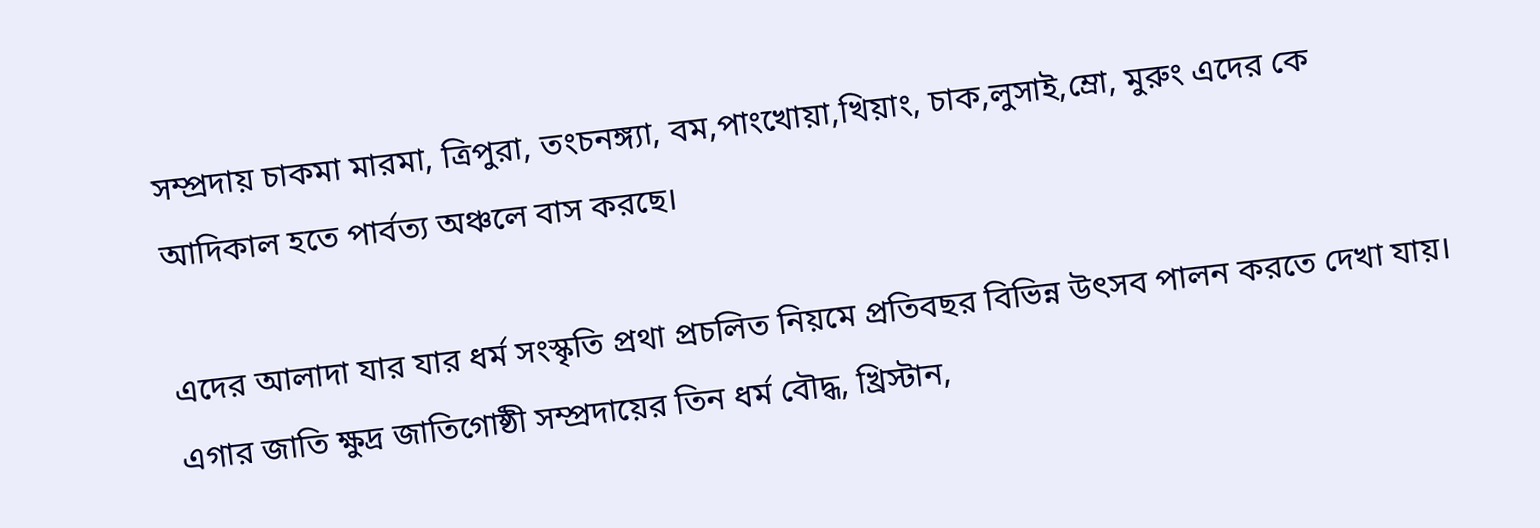সম্প্রদায় চাকমা মারমা, ত্রিপুরা, তংচনঙ্গ্যা, বম,পাংখোয়া,খিয়াং, চাক,লুসাই,ম্রো, মুরুং এদের কে আদিকাল হতে পার্বত্য অঞ্চলে বাস করছে।

এদের আলাদা যার যার ধর্ম সংস্কৃতি প্রথা প্রচলিত নিয়মে প্রতিবছর বিভিন্ন উৎসব পালন করতে দেখা যায়। এগার জাতি ক্ষুদ্র জাতিগোষ্ঠী সম্প্রদায়ের তিন ধর্ম বৌদ্ধ, খ্রিস্টান,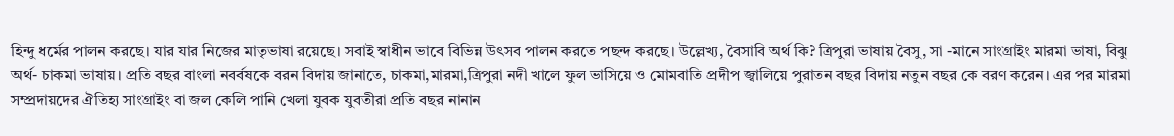হিন্দু ধর্মের পালন করছে। যার যার নিজের মাতৃভাষা রয়েছে। সবাই স্বাধীন ভাবে বিভিন্ন উৎসব পালন করতে পছন্দ করছে। উল্লেখ্য, বৈসাবি অর্থ কি? ত্রিপুরা ভাষায় বৈসু, সা -মানে সাংগ্রাইং মারমা ভাষা, বিঝু অর্থ- চাকমা ভাষায়। প্রতি বছর বাংলা নবর্বষকে বরন বিদায় জানাতে, চাকমা,মারমা,ত্রিপুরা নদী খালে ফুল ভাসিয়ে ও মোমবাতি প্রদীপ জ্বালিয়ে পুরাতন বছর বিদায় নতুন বছর কে বরণ করেন। এর পর মারমা সম্প্রদায়দের ঐতিহ্য সাংগ্রাইং বা জল কেলি পানি খেলা যুবক যুবতীরা প্রতি বছর নানান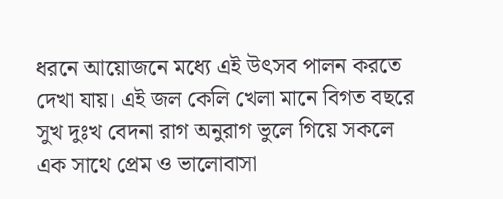ধরনে আয়োজনে মধ্যে এই উৎসব পালন করতে দেখা যায়। এই জল কেলি খেলা মানে বিগত বছরে সুখ দুঃখ বেদনা রাগ অনুরাগ ভুলে গিয়ে সকলে এক সাথে প্রেম ও ভালোবাসা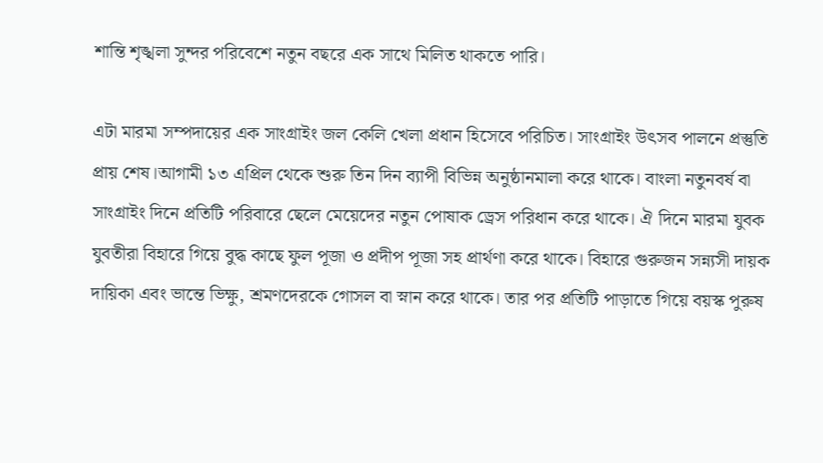শান্তি শৃঙ্খলা সুন্দর পরিবেশে নতুন বছরে এক সাথে মিলিত থাকতে পারি।

এটা মারমা সম্পদায়ের এক সাংগ্রাইং জল কেলি খেলা প্রধান হিসেবে পরিচিত। সাংগ্রাইং উৎসব পালনে প্রস্তুতি প্রায় শেষ।আগামী ১৩ এপ্রিল থেকে শুরু তিন দিন ব্যাপী বিভিন্ন অনুষ্ঠানমালা করে থাকে। বাংলা নতুনবর্ষ বা সাংগ্রাইং দিনে প্রতিটি পরিবারে ছেলে মেয়েদের নতুন পোষাক ড্রেস পরিধান করে থাকে। ঐ দিনে মারমা যুবক যুবতীরা বিহারে গিয়ে বুদ্ধ কাছে ফুল পূজা ও প্রদীপ পূজা সহ প্রার্থণা করে থাকে। বিহারে গুরুজন সন্ন্যসী দায়ক দায়িকা এবং ভান্তে ভিক্ষু, শ্রমণদেরকে গোসল বা স্নান করে থাকে। তার পর প্রতিটি পাড়াতে গিয়ে বয়স্ক পুরুষ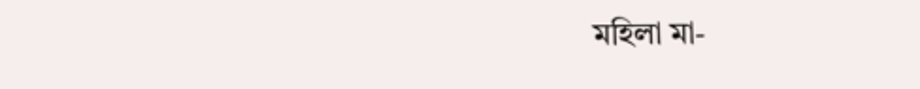মহিলা মা-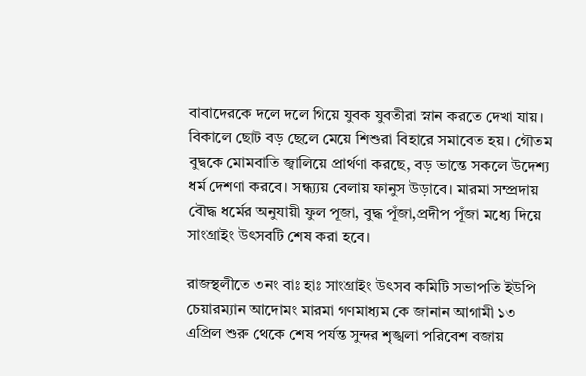বাবাদেরকে দলে দলে গিয়ে যুবক যুবতীরা স্নান করতে দেখা যায়। বিকালে ছোট বড় ছেলে মেয়ে শিশুরা বিহারে সমাবেত হয়। গৌতম বুদ্বকে মোমবাতি জ্বালিয়ে প্রার্থণা করছে, বড় ভান্তে সকলে উদেশ্য ধর্ম দেশণা করবে। সন্ধ্য্যয় বেলায় ফানুস উড়াবে। মারমা সম্প্রদায় বৌদ্ধ ধর্মের অনুযায়ী ফুল পূজা, বুদ্ধ পূঁজা,প্রদীপ পূঁজা মধ্যে দিয়ে সাংগ্রাইং উৎসবটি শেষ করা হবে।

রাজস্থলীতে ৩নং বাঃ হাঃ সাংগ্রাইং উৎসব কমিটি সভাপতি ইউপি চেয়ারম্যান আদোমং মারমা গণমাধ্যম কে জানান আগামী ১৩ এপ্রিল শুরু থেকে শেষ পর্যন্ত সুন্দর শৃঙ্খলা পরিবেশ বজায়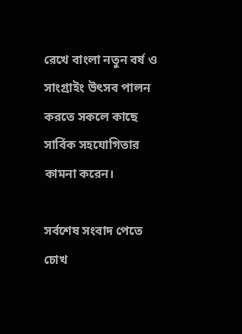রেখে বাংলা নতুন বর্ষ ও সাংগ্রাইং উৎসব পালন করতে সকলে কাছে সার্বিক সহযোগিতার কামনা করেন।

সর্বশেষ সংবাদ পেতে চোখ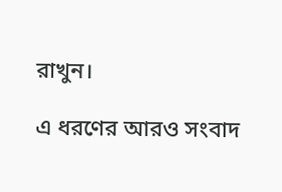রাখুন।

এ ধরণের আরও সংবাদ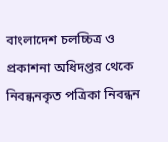বাংলাদেশ চলচ্চিত্র ও প্রকাশনা অধিদপ্তর থেকে নিবন্ধনকৃত পত্রিকা নিবন্ধন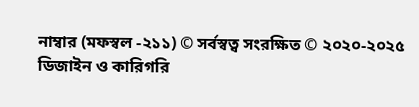নাম্বার (মফস্বল -২১১) © সর্বস্বত্ব সংরক্ষিত © ২০২০-২০২৫
ডিজাইন ও কারিগরি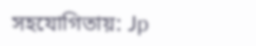সহযোগিতায়: Jp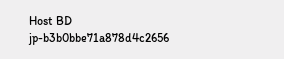Host BD
jp-b3b0bbe71a878d4c2656